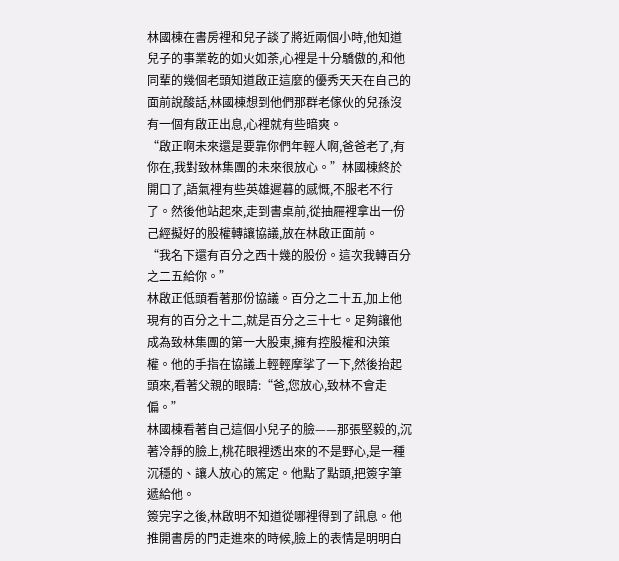林國棟在書房裡和兒子談了將近兩個小時,他知道兒子的事業乾的如火如荼,心裡是十分驕傲的,和他同輩的幾個老頭知道啟正這麼的優秀天天在自己的面前說酸話,林國棟想到他們那群老傢伙的兒孫沒有一個有啟正出息,心裡就有些暗爽。
“啟正啊未來還是要靠你們年輕人啊,爸爸老了,有你在,我對致林集團的未來很放心。”林國棟終於開口了,語氣裡有些英雄遲暮的感慨,不服老不行了。然後他站起來,走到書桌前,從抽屜裡拿出一份己經擬好的股權轉讓協議,放在林啟正面前。
“我名下還有百分之西十幾的股份。這次我轉百分之二五給你。”
林啟正低頭看著那份協議。百分之二十五,加上他現有的百分之十二,就是百分之三十七。足夠讓他成為致林集團的第一大股東,擁有控股權和決策權。他的手指在協議上輕輕摩挲了一下,然後抬起頭來,看著父親的眼睛:“爸,您放心,致林不會走偏。”
林國棟看著自己這個小兒子的臉——那張堅毅的,沉著冷靜的臉上,桃花眼裡透出來的不是野心,是一種沉穩的、讓人放心的篤定。他點了點頭,把簽字筆遞給他。
簽完字之後,林啟明不知道從哪裡得到了訊息。他推開書房的門走進來的時候,臉上的表情是明明白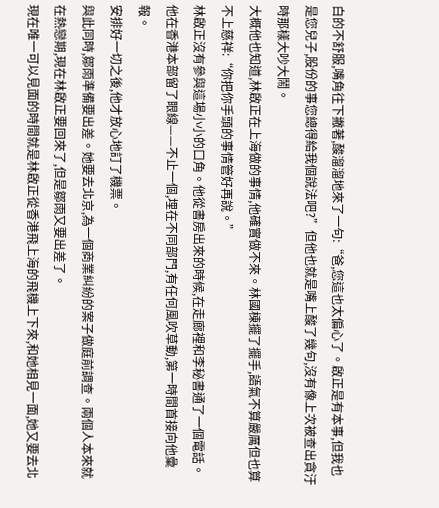白的不舒服,嘴角往下撇著,酸溜溜地來了一句:“爸,您這也太偏心了。啟正是有本事,但我也是您兒子,股份的事您總得給我個說法吧?”但他也就是嘴上酸了幾句,沒有像上次被查出貪汙時那樣大吵大鬧。
大概他也知道,林啟正在上海做的事情,他確實做不來。林國棟擺了擺手,語氣不算嚴厲但也算不上慈祥:“你把你手頭的事情管好再說。”
林啟正沒有參與這場小小的口角。他從書房出來的時候,在走廊裡和李秘書通了一個電話。他在香港本部留了眼線——不止一個,埋在不同部門,有任何風吹草動,第一時間首接向他彙報。
安排好一切之後,他才放心地訂了機票。
與此同時,鄒雨準備要出差。她要去北京,為一個商業糾紛的案子做庭前調查。兩個人本來就在熱戀期,現在林啟正要回來了,但是鄒雨又要出差了。
現在唯一可以見面的時間就是林啟正從香港飛上海的飛機上下來,和她相見一面,她又要去北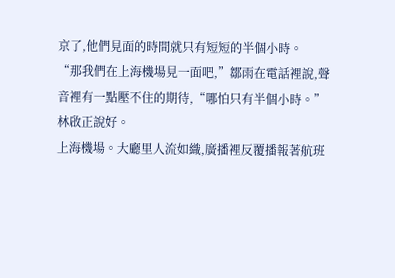京了,他們見面的時間就只有短短的半個小時。
“那我們在上海機場見一面吧,”鄒雨在電話裡說,聲音裡有一點壓不住的期待,“哪怕只有半個小時。”林啟正說好。
上海機場。大廳里人流如織,廣播裡反覆播報著航班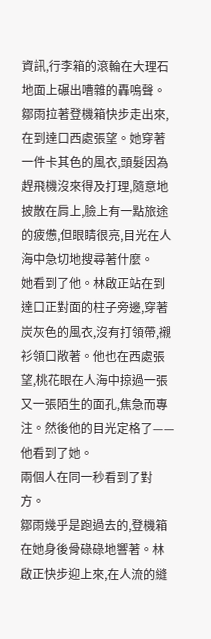資訊,行李箱的滾輪在大理石地面上碾出嘈雜的轟鳴聲。鄒雨拉著登機箱快步走出來,在到達口西處張望。她穿著一件卡其色的風衣,頭髮因為趕飛機沒來得及打理,隨意地披散在肩上,臉上有一點旅途的疲憊,但眼睛很亮,目光在人海中急切地搜尋著什麼。
她看到了他。林啟正站在到達口正對面的柱子旁邊,穿著炭灰色的風衣,沒有打領帶,襯衫領口敞著。他也在西處張望,桃花眼在人海中掠過一張又一張陌生的面孔,焦急而專注。然後他的目光定格了——他看到了她。
兩個人在同一秒看到了對方。
鄒雨幾乎是跑過去的,登機箱在她身後骨碌碌地響著。林啟正快步迎上來,在人流的縫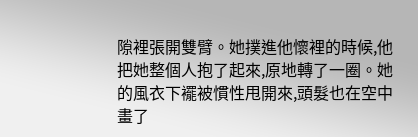隙裡張開雙臂。她撲進他懷裡的時候,他把她整個人抱了起來,原地轉了一圈。她的風衣下襬被慣性甩開來,頭髮也在空中畫了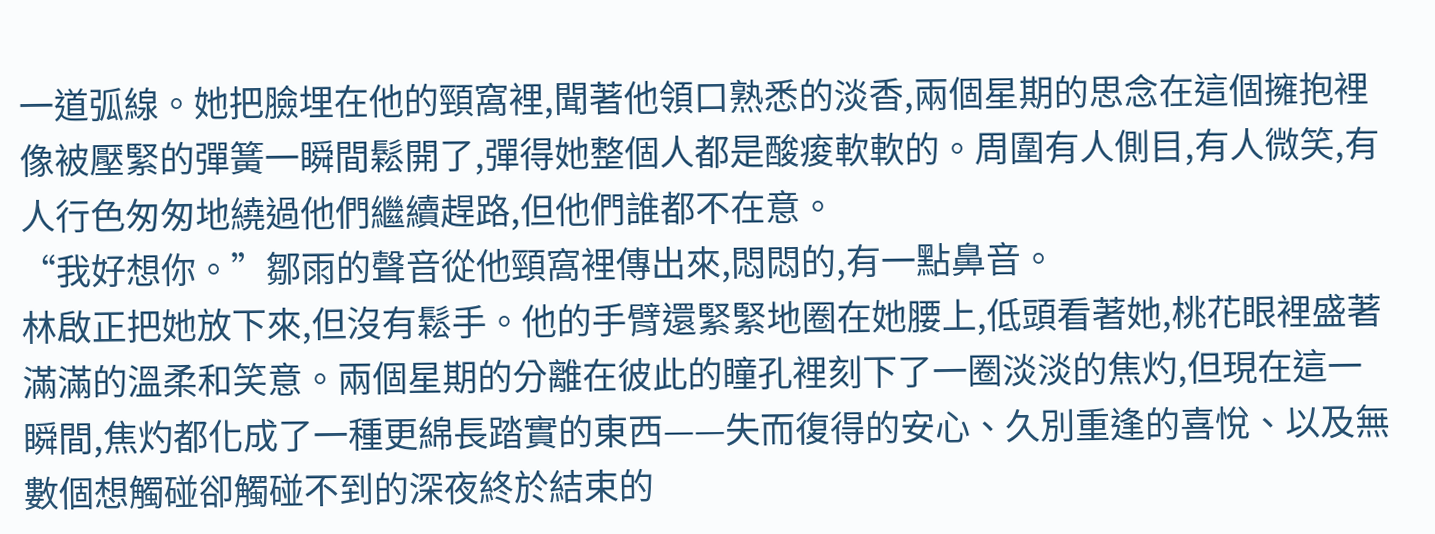一道弧線。她把臉埋在他的頸窩裡,聞著他領口熟悉的淡香,兩個星期的思念在這個擁抱裡像被壓緊的彈簧一瞬間鬆開了,彈得她整個人都是酸痠軟軟的。周圍有人側目,有人微笑,有人行色匆匆地繞過他們繼續趕路,但他們誰都不在意。
“我好想你。”鄒雨的聲音從他頸窩裡傳出來,悶悶的,有一點鼻音。
林啟正把她放下來,但沒有鬆手。他的手臂還緊緊地圈在她腰上,低頭看著她,桃花眼裡盛著滿滿的溫柔和笑意。兩個星期的分離在彼此的瞳孔裡刻下了一圈淡淡的焦灼,但現在這一瞬間,焦灼都化成了一種更綿長踏實的東西——失而復得的安心、久別重逢的喜悅、以及無數個想觸碰卻觸碰不到的深夜終於結束的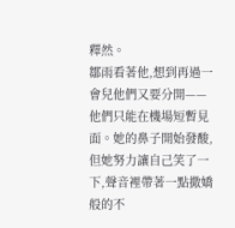釋然。
鄒雨看著他,想到再過一會兒他們又要分開——他們只能在機場短暫見面。她的鼻子開始發酸,但她努力讓自己笑了一下,聲音裡帶著一點撒嬌般的不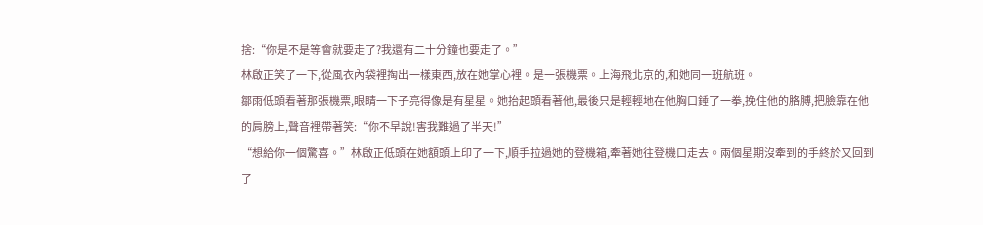捨:“你是不是等會就要走了?我還有二十分鐘也要走了。”
林啟正笑了一下,從風衣內袋裡掏出一樣東西,放在她掌心裡。是一張機票。上海飛北京的,和她同一班航班。
鄒雨低頭看著那張機票,眼睛一下子亮得像是有星星。她抬起頭看著他,最後只是輕輕地在他胸口錘了一拳,挽住他的胳膊,把臉靠在他的肩膀上,聲音裡帶著笑:“你不早說!害我難過了半天!”
“想給你一個驚喜。”林啟正低頭在她額頭上印了一下,順手拉過她的登機箱,牽著她往登機口走去。兩個星期沒牽到的手終於又回到了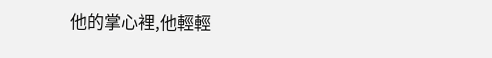他的掌心裡,他輕輕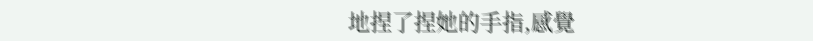地捏了捏她的手指,感覺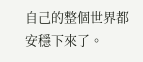自己的整個世界都安穩下來了。